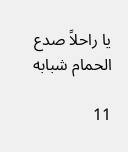يا راحلاً صدع الحمام شبابه

11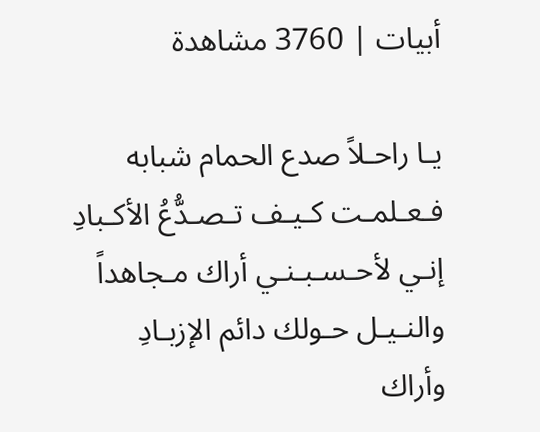أبيات | 3760 مشاهدة

يـا راحـلاً صدع الحمام شبابه
فـعـلمـت كـيـف تـصـدُّعُ الأكـبادِ
إنـي لأحـسـبـنـي أراك مـجاهداً
والنـيـل حـولك دائم الإزبـادِ
وأراك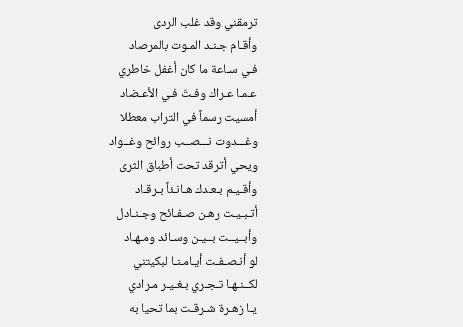ترمقني وقد غلب الردى
وأقـام جـنـد المـوت بالمرصاد
فـي سـاعة ما كان أغفل خاطري
عـمـا عـراك وفـتّ فـي الأعـضاد
أمسيت رسماً في التراب معطلا
وغـــدوت نـــصــب روائح وغــواد
ويحي أترقد تحت أطباق الثرى
وأقـيـم بـعـدك هـانـئاً بـرقـاد
أتـبـيـت رهـن صـفـائح وجـنـادل
وأبــيــت بــيـن وسـائد ومـهـاد
لو أنـصـفـت أيـامـنـا لبكيتني
لكــنـهـا تـجـري بـغـيـر مـرادي
يـا زهـرة شـرقـت بما تحيا به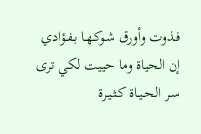فـذوت وأورق شـوكـهـا بـفـؤادي
إن الحياة وما حييت لكي ترى
سـر الحـيـاة كـثـيـرة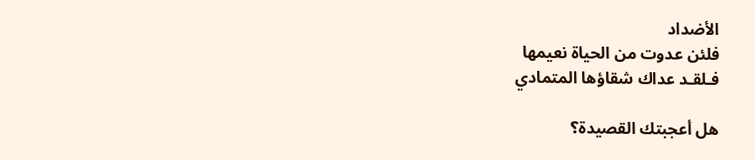الأضداد
فلئن عدوت من الحياة نعيمها
فـلقـد عداك شقاؤها المتمادي

هل أعجبتك القصيدة؟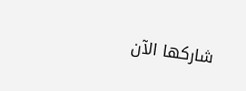شاركها الآن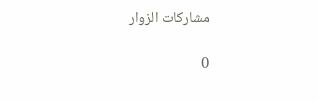مشاركات الزوار

0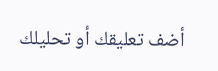أضف تعليقك أو تحليلك